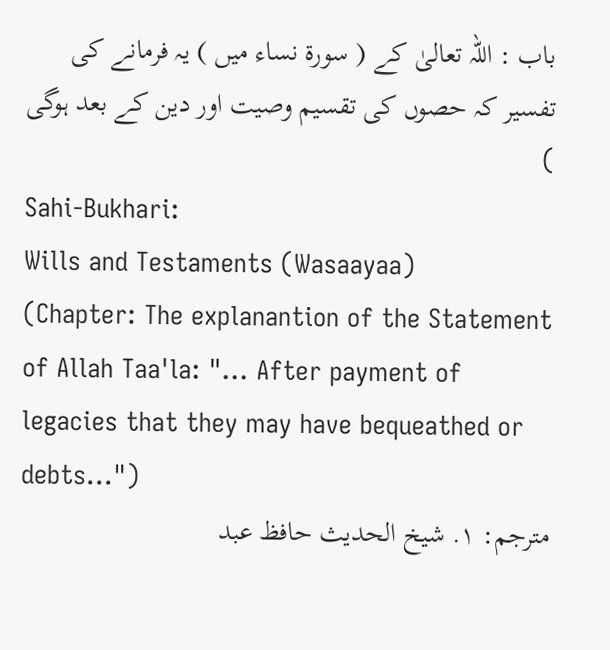باب : اللہ تعالیٰ کے ( سورۃ نساء میں ) یہ فرمانے کی تفسیر کہ حصوں کی تقسیم وصیت اور دین کے بعد ہوگی
)
Sahi-Bukhari:
Wills and Testaments (Wasaayaa)
(Chapter: The explanantion of the Statement of Allah Taa'la: "... After payment of legacies that they may have bequeathed or debts...")
مترجم: ١. شیخ الحدیث حافظ عبد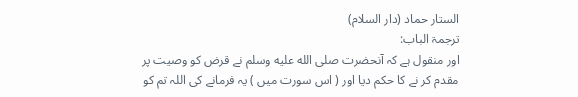الستار حماد (دار السلام)
ترجمۃ الباب:
اور منقول ہے کہ آنحضرت صلى الله عليه وسلم نے قرض کو وصیت پر مقدم کر نے کا حکم دیا اور ( اس سورت میں ) یہ فرمانے کی اللہ تم کو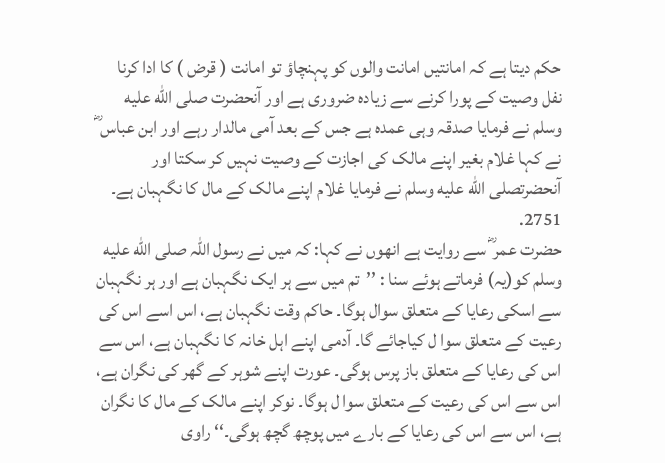حکم دیتا ہے کہ امانتیں امانت والوں کو پہنچاؤ تو امانت ( قرض ) کا ادا کرنا نفل وصیت کے پورا کرنے سے زیادہ ضروری ہے اور آنحضرت صلى الله عليه وسلم نے فرمایا صدقہ وہی عمدہ ہے جس کے بعد آمی مالدار رہے اور ابن عباس ؓ نے کہا غلام بغیر اپنے مالک کی اجازت کے وصیت نہیں کر سکتا اور آنحضرتصلى الله عليه وسلم نے فرمایا غلام اپنے مالک کے مال کا نگہبان ہے۔
2751.
حضرت عمر ؓ سے روایت ہے انھوں نے کہا: کہ میں نے رسول اللہ صلى الله عليه وسلم کو(یہ) فرماتے ہوئے سنا : ’’تم میں سے ہر ایک نگہبان ہے اور ہر نگہبان سے اسکی رعایا کے متعلق سوال ہوگا۔ حاکم وقت نگہبان ہے، اس اسے اس کی رعیت کے متعلق سوا ل کیاجائے گا۔ آدمی اپنے اہل خانہ کا نگہبان ہے، اس سے اس کی رعایا کے متعلق باز پرس ہوگی۔ عورت اپنے شوہر کے گھر کی نگران ہے، اس سے اس کی رعیت کے متعلق سوا ل ہوگا۔ نوکر اپنے مالک کے مال کا نگران ہے، اس سے اس کی رعایا کے بارے میں پوچھ گچھ ہوگی۔‘‘ راوی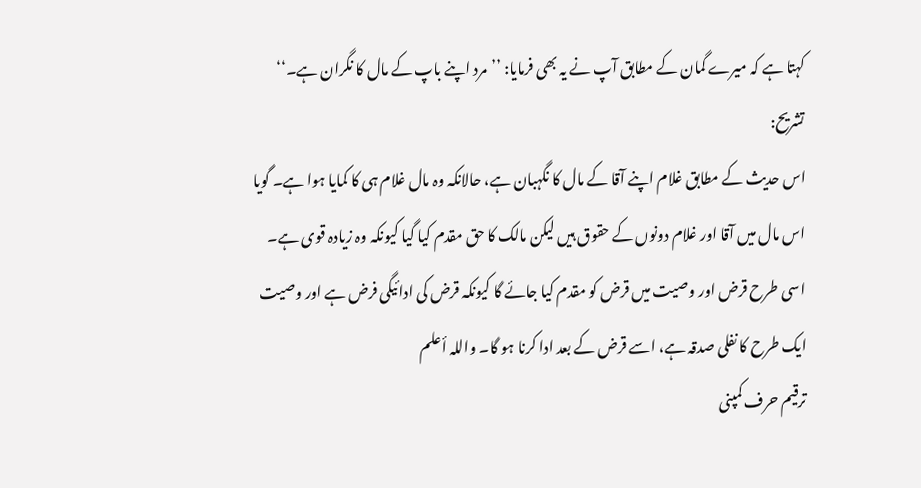کہتا ہے کہ میرے گمان کے مطابق آپ نے یہ بھی فرمایا: ’’مرد اپنے باپ کے مال کا نگران ہے۔‘‘
تشریح:
اس حدیث کے مطابق غلام اپنے آقا کے مال کا نگہبان ہے، حالانکہ وہ مال غلام ہی کا کمایا ہوا ہے۔ گویا اس مال میں آقا اور غلام دونوں کے حقوق ہیں لیکن مالک کا حق مقدم کیا گیا کیونکہ وہ زیادہ قوی ہے۔ اسی طرح قرض اور وصیت میں قرض کو مقدم کیا جائے گا کیونکہ قرض کی ادائیگی فرض ہے اور وصیت ایک طرح کا نفلی صدقہ ہے، اسے قرض کے بعد ادا کرنا ہو گا۔ واللہ أعلم
ترقیم حرف کمپنی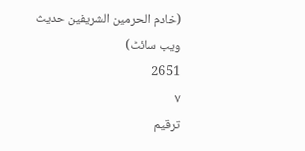(خادم الحرمین الشریفین حدیث ویب سائٹ)
2651
٧
ترقيم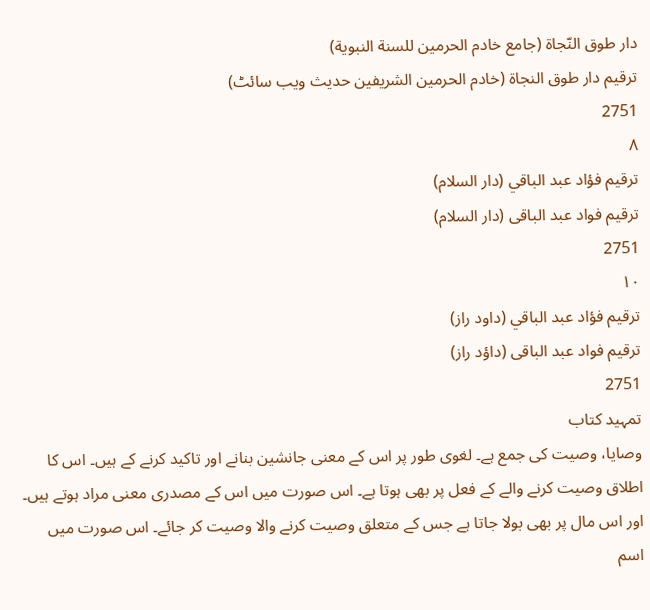دار طوق النّجاة (جامع خادم الحرمين للسنة النبوية)
ترقیم دار طوق النجاۃ (خادم الحرمین الشریفین حدیث ویب سائٹ)
2751
٨
ترقيم فؤاد عبد الباقي (دار السلام)
ترقیم فواد عبد الباقی (دار السلام)
2751
١٠
ترقيم فؤاد عبد الباقي (داود راز)
ترقیم فواد عبد الباقی (داؤد راز)
2751
تمہید کتاب
وصايا، وصيت کی جمع ہے۔ لغوی طور پر اس کے معنی جانشین بنانے اور تاکید کرنے کے ہیں۔ اس کا اطلاق وصیت کرنے والے کے فعل پر بھی ہوتا ہے۔ اس صورت میں اس کے مصدری معنی مراد ہوتے ہیں۔ اور اس مال پر بھی بولا جاتا ہے جس کے متعلق وصیت کرنے والا وصیت کر جائے۔ اس صورت میں اسم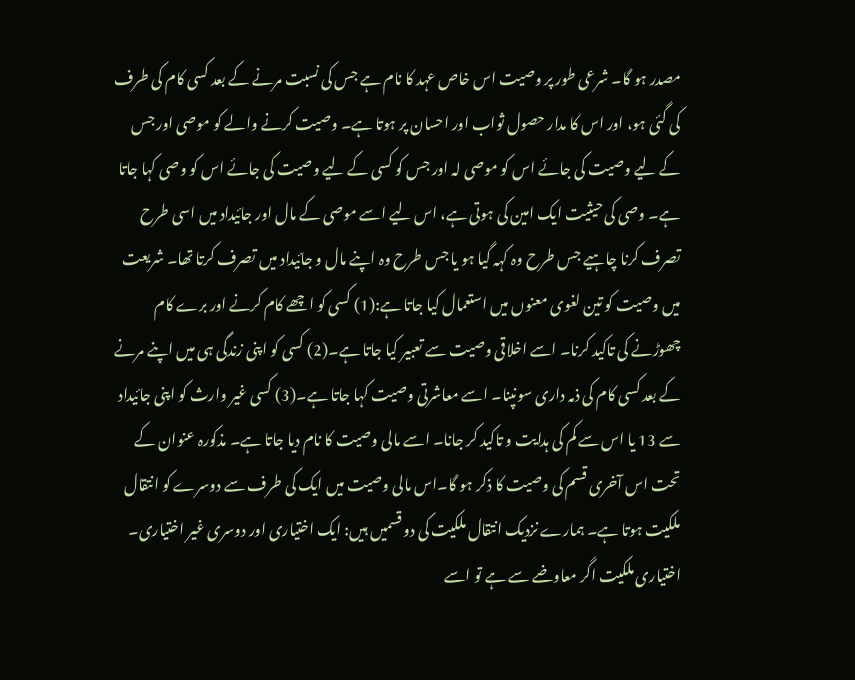مصدر ہو گا۔ شرعی طور پر وصیت اس خاص عہد کا نام ہے جس کی نسبت مرنے کے بعد کسی کام کی طرف کی گئی ہو، اور اس کا مدار حصول ثواب اور احسان پر ہوتا ہے۔ وصیت کرنے والے کو موصی اور جس کے لیے وصیت کی جائے اس کو موصی لہ اور جس کو کسی کے لیے وصیت کی جائے اس کو وصی کہا جاتا ہے۔ وصی کی حیثیت ایک امین کی ہوتی ہے، اس لیے اسے موصی کے مال اور جائیداد میں اسی طرح تصرف کرنا چاہیے جس طرح وہ کہہ گیا ہو یا جس طرح وہ اپنے مال و جائیداد میں تصرف کرتا تھا۔ شریعت میں وصیت کو تین لغوی معنوں میں استعمال کیا جاتا ہے:(1) کسی کو اچھے کام کرنے اور برے کام چھوڑنے کی تاکید کرنا۔ اسے اخلاقی وصیت سے تعبیر کیا جاتا ہے۔(2) کسی کو اپنی زندگی ہی میں اپنے مرنے کے بعد کسی کام کی ذمہ داری سونپنا۔ اسے معاشرتی وصیت کہا جاتا ہے۔(3) کسی غیر وارث کو اپنی جائیداد سے 13 یا اس سے کم کی ہدایت و تاکید کر جانا۔ اسے مالی وصیت کا نام دیا جاتا ہے۔ مذکورہ عنوان کے تحت اس آخری قسم کی وصیت کا ذکر ہو گا۔اس مالی وصیت میں ایک کی طرف سے دوسرے کو انتقال ملکیت ہوتا ہے۔ ہمارے نزدیک انتقال ملکیت کی دو قسمیں ہیں: ایک اختیاری اور دوسری غیر اختیاری۔ اختیاری ملکیت اگر معاوضے سے ہے تو اسے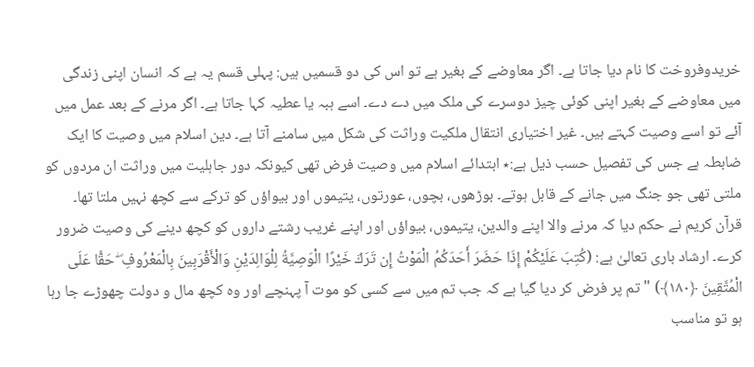خریدوفروخت کا نام دیا جاتا ہے۔ اگر معاوضے کے بغیر ہے تو اس کی دو قسمیں ہیں: پہلی قسم یہ ہے کہ انسان اپنی زندگی میں معاوضے کے بغیر اپنی کوئی چیز دوسرے کی ملک میں دے دے۔ اسے ہبہ یا عطیہ کہا جاتا ہے۔ اگر مرنے کے بعد عمل میں آئے تو اسے وصیت کہتے ہیں۔ غیر اختیاری انتقال ملکیت وراثت کی شکل میں سامنے آتا ہے۔ دین اسلام میں وصیت کا ایک ضابطہ ہے جس کی تفصیل حسب ذیل ہے:٭ ابتدائے اسلام میں وصیت فرض تھی کیونکہ دور جاہلیت میں وراثت ان مردوں کو ملتی تھی جو جنگ میں جانے کے قابل ہوتے۔ بوڑھوں، بچوں، عورتوں، یتیموں اور بیواؤں کو ترکے سے کچھ نہیں ملتا تھا۔ قرآن کریم نے حکم دیا کہ مرنے والا اپنے والدین، یتیموں، بیواؤں اور اپنے غریب رشتے داروں کو کچھ دینے کی وصیت ضرور کرے۔ ارشاد باری تعالیٰ ہے: (كُتِبَ عَلَيْكُمْ إِذَا حَضَرَ أَحَدَكُمُ الْمَوْتُ إِن تَرَكَ خَيْرًا الْوَصِيَّةُ لِلْوَالِدَيْنِ وَالْأَقْرَبِينَ بِالْمَعْرُوفِ ۖ حَقًّا عَلَى الْمُتَّقِينَ ﴿١٨٠﴾) "تم پر فرض کر دیا گیا ہے کہ جب تم میں سے کسی کو موت آ پہنچے اور وہ کچھ مال و دولت چھوڑے جا رہا ہو تو مناسب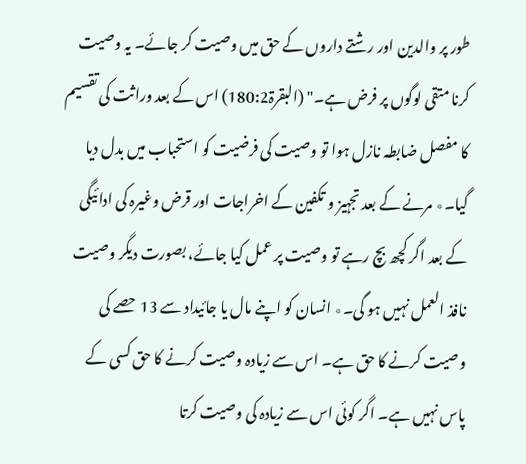طور پر والدین اور رشتے داروں کے حق میں وصیت کر جائے۔ یہ وصیت کرنا متقی لوگوں پر فرض ہے۔" (البقرۃ180:2) اس کے بعد وراثت کی تقسیم کا مفصل ضابطہ نازل ہوا تو وصیت کی فرضیت کو استحباب میں بدل دیا گیا۔٭ مرنے کے بعد تجہیز و تکفین کے اخراجات اور قرض وغیرہ کی ادائیگی کے بعد اگر کچھ بچ رہے تو وصیت پر عمل کیا جائے، بصورت دیگر وصیت نافذ العمل نہیں ہو گی۔٭ انسان کو اپنے مال یا جائیداد سے 13 حصے کی وصیت کرنے کا حق ہے۔ اس سے زیادہ وصیت کرنے کا حق کسی کے پاس نہیں ہے۔ اگر کوئی اس سے زیادہ کی وصیت کرتا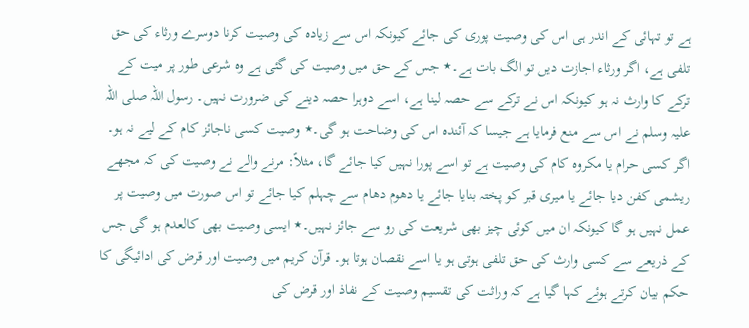ہے تو تہائی کے اندر ہی اس کی وصیت پوری کی جائے کیونکہ اس سے زیادہ کی وصیت کرنا دوسرے ورثاء کی حق تلفی ہے، اگر ورثاء اجازت دیں تو الگ بات ہے۔٭ جس کے حق میں وصیت کی گئی ہے وہ شرعی طور پر میت کے ترکے کا وارث نہ ہو کیونکہ اس نے ترکے سے حصہ لینا ہے، اسے دوہرا حصہ دینے کی ضرورت نہیں۔ رسول اللہ صلی اللہ علیہ وسلم نے اس سے منع فرمایا ہے جیسا کہ آئندہ اس کی وضاحت ہو گی۔٭ وصیت کسی ناجائز کام کے لیے نہ ہو۔ اگر کسی حرام یا مکروہ کام کی وصیت ہے تو اسے پورا نہیں کیا جائے گا، مثلاً: مرنے والے نے وصیت کی کہ مجھے ریشمی کفن دیا جائے یا میری قبر کو پختہ بنایا جائے یا دھوم دھام سے چہلم کیا جائے تو اس صورت میں وصیت پر عمل نہیں ہو گا کیونکہ ان میں کوئی چیز بھی شریعت کی رو سے جائز نہیں۔٭ ایسی وصیت بھی کالعدم ہو گی جس کے ذریعے سے کسی وارث کی حق تلفی ہوتی ہو یا اسے نقصان ہوتا ہو۔ قرآن کریم میں وصیت اور قرض کی ادائیگی کا حکم بیان کرتے ہوئے کہا گیا ہے کہ وراثت کی تقسیم وصیت کے نفاذ اور قرض کی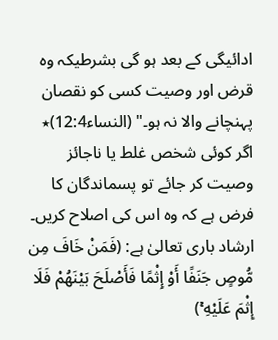ادائیگی کے بعد ہو گی بشرطیکہ وہ قرض اور وصیت کسی کو نقصان پہنچانے والا نہ ہو۔" (النساء12:4)٭ اگر کوئی شخص غلط یا ناجائز وصیت کر جائے تو پسماندگان کا فرض ہے کہ وہ اس کی اصلاح کریں۔ ارشاد باری تعالیٰ ہے: (فَمَنْ خَافَ مِن مُّوصٍ جَنَفًا أَوْ إِثْمًا فَأَصْلَحَ بَيْنَهُمْ فَلَا إِثْمَ عَلَيْهِ ۚ)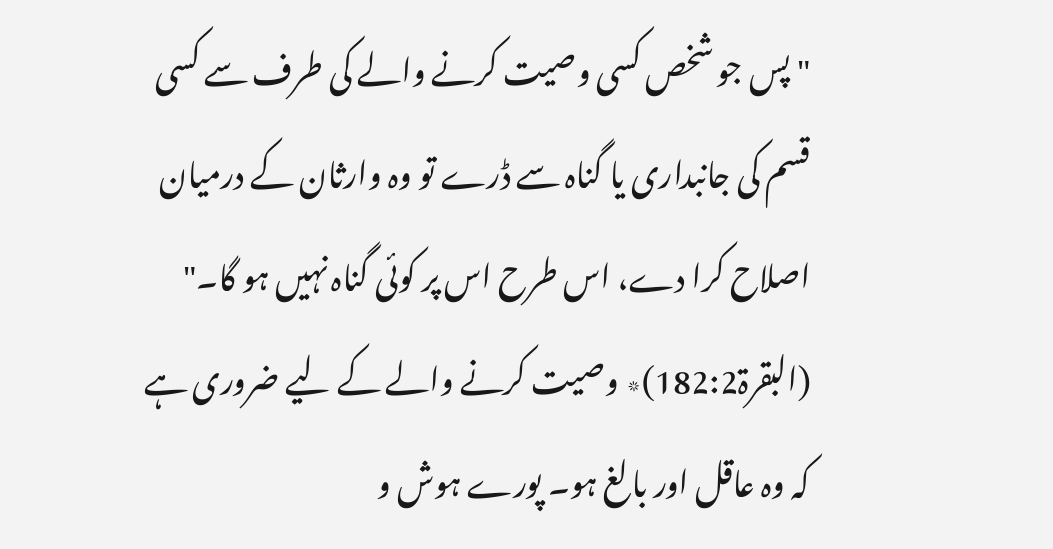"پس جو شخص کسی وصیت کرنے والے کی طرف سے کسی قسم کی جانبداری یا گناہ سے ڈرے تو وہ وارثان کے درمیان اصلاح کرا دے، اس طرح اس پر کوئی گناہ نہیں ہو گا۔" (البقرۃ182:2)٭ وصیت کرنے والے کے لیے ضروری ہے کہ وہ عاقل اور بالغ ہو۔ پورے ہوش و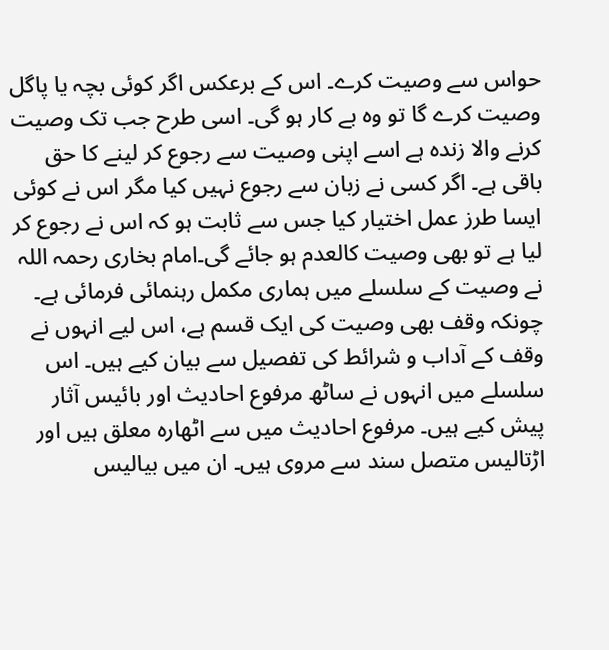حواس سے وصیت کرے۔ اس کے برعکس اگر کوئی بچہ یا پاگل وصیت کرے گا تو وہ بے کار ہو گی۔ اسی طرح جب تک وصیت کرنے والا زندہ ہے اسے اپنی وصیت سے رجوع کر لینے کا حق باقی ہے۔ اگر کسی نے زبان سے رجوع نہیں کیا مگر اس نے کوئی ایسا طرز عمل اختیار کیا جس سے ثابت ہو کہ اس نے رجوع کر لیا ہے تو بھی وصیت کالعدم ہو جائے گی۔امام بخاری رحمہ اللہ نے وصیت کے سلسلے میں ہماری مکمل رہنمائی فرمائی ہے۔ چونکہ وقف بھی وصیت کی ایک قسم ہے، اس لیے انہوں نے وقف کے آداب و شرائط کی تفصیل سے بیان کیے ہیں۔ اس سلسلے میں انہوں نے ساٹھ مرفوع احادیث اور بائیس آثار پیش کیے ہیں۔ مرفوع احادیث میں سے اٹھارہ معلق ہیں اور اڑتالیس متصل سند سے مروی ہیں۔ ان میں بیالیس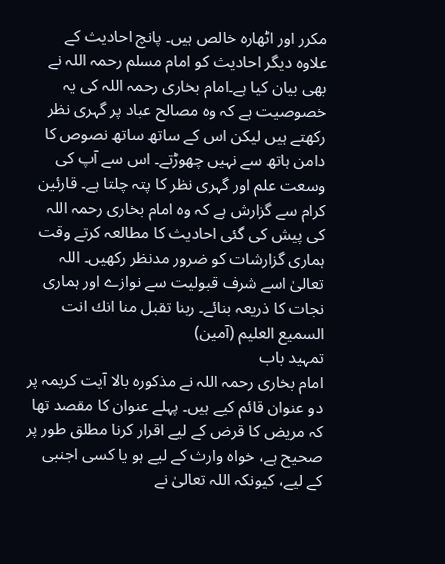مکرر اور اٹھارہ خالص ہیں۔ پانچ احادیث کے علاوہ دیگر احادیث کو امام مسلم رحمہ اللہ نے بھی بیان کیا ہے۔امام بخاری رحمہ اللہ کی یہ خصوصیت ہے کہ وہ مصالح عباد پر گہری نظر رکھتے ہیں لیکن اس کے ساتھ ساتھ نصوص کا دامن ہاتھ سے نہیں چھوڑتے۔ اس سے آپ کی وسعت علم اور گہری نظر کا پتہ چلتا ہے۔ قارئین کرام سے گزارش ہے کہ وہ امام بخاری رحمہ اللہ کی پیش کی گئی احادیث کا مطالعہ کرتے وقت ہماری گزارشات کو ضرور مدنظر رکھیں۔ اللہ تعالیٰ اسے شرف قبولیت سے نوازے اور ہماری نجات کا ذریعہ بنائے۔ ربنا تقبل منا انك انت السميع العليم (آمين)
تمہید باب
امام بخاری رحمہ اللہ نے مذکورہ بالا آیت کریمہ پر دو عنوان قائم کیے ہیں۔ پہلے عنوان کا مقصد تھا کہ مریض کا قرض کے لیے اقرار کرنا مطلق طور پر صحیح ہے، خواہ وارث کے لیے ہو یا کسی اجنبی کے لیے، کیونکہ اللہ تعالیٰ نے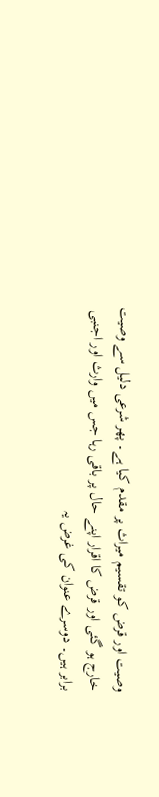وصیت اور قرض کو تقسیم میراث پر مقدم کیا ہے۔ پھر شرعی دلیل سے وصیت خارج ہو گئی اور قرض کا اقرار اپنے حال پر باقی رہا جس میں وارث اور اجنبی برابر ہیں۔ دوسرے عنوان کی غرض یہ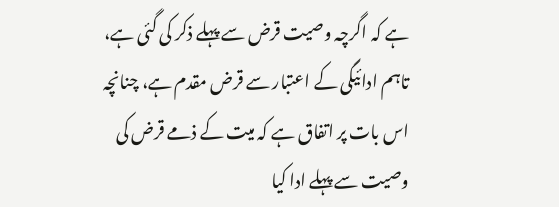ہے کہ اگرچہ وصیت قرض سے پہلے ذکر کی گئی ہے، تاہم ادائیگی کے اعتبار سے قرض مقدم ہے، چنانچہ اس بات پر اتفاق ہے کہ میت کے ذمے قرض کی وصیت سے پہلے ادا کیا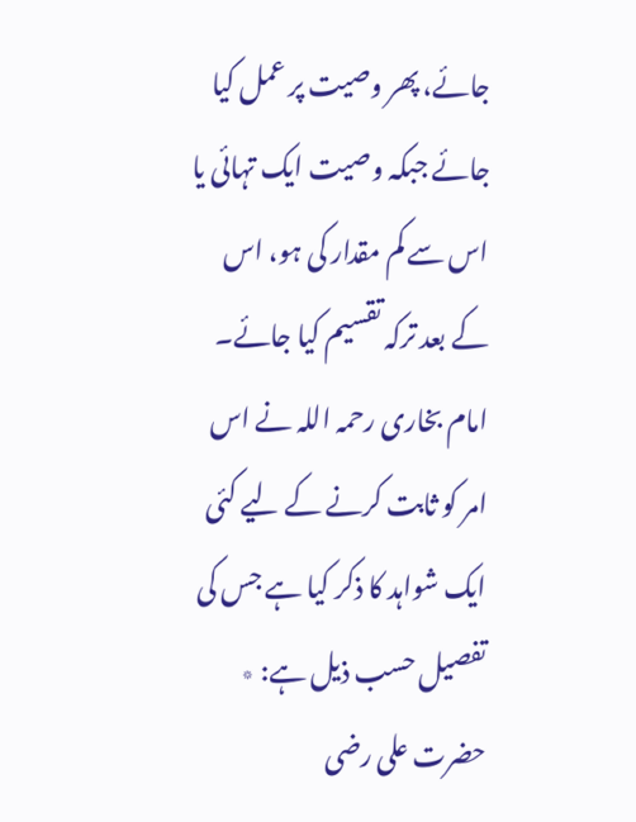جائے، پھر وصیت پر عمل کیا جائے جبکہ وصیت ایک تہائی یا اس سے کم مقدار کی ہو، اس کے بعد ترکہ تقسیم کیا جائے۔ امام بخاری رحمہ اللہ نے اس امر کو ثابت کرنے کے لیے کئی ایک شواہد کا ذکر کیا ہے جس کی تفصیل حسب ذیل ہے: ٭ حضرت علی رضی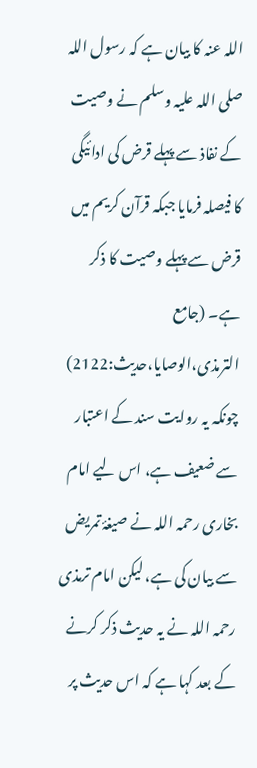اللہ عنہ کا بیان ہے کہ رسول اللہ صلی اللہ علیہ وسلم نے وصیت کے نفاذ سے پہلے قرض کی ادائیگی کا فیصلہ فرمایا جبکہ قرآن کریم میں قرض سے پہلے وصیت کا ذکر ہے۔ (جامع الترمذی،الوصایا،حدیث:2122) چونکہ یہ روایت سند کے اعتبار سے ضعیف ہے، اس لیے امام بخاری رحمہ اللہ نے صیغۂ تمریض سے بیان کی ہے، لیکن امام ترمذی رحمہ اللہ نے یہ حدیث ذکر کرنے کے بعد کہا ہے کہ اس حدیث پر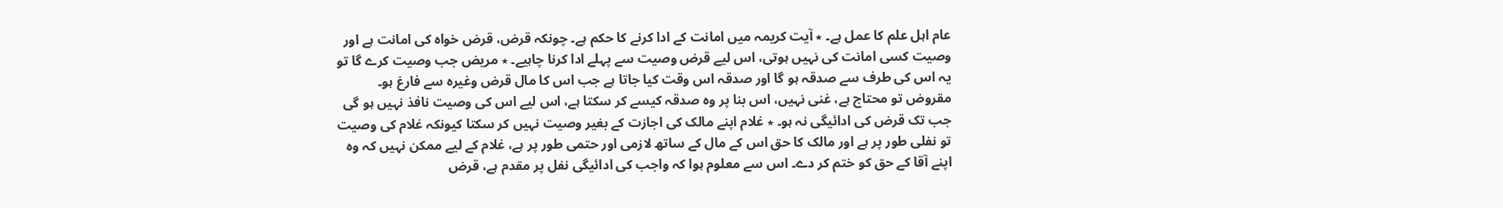عام اہل علم کا عمل ہے۔ ٭ آیت کریمہ میں امانت کے ادا کرنے کا حکم ہے۔ چونکہ قرض، قرض خواہ کی امانت ہے اور وصیت کسی امانت کی نہیں ہوتی، اس لیے قرض وصیت سے پہلے ادا کرنا چاہیے۔ ٭ مریض جب وصیت کرے گا تو یہ اس کی طرف سے صدقہ ہو گا اور صدقہ اس وقت کیا جاتا ہے جب اس کا مال قرض وغیرہ سے فارغ ہو۔ مقروض تو محتاج ہے، غنی نہیں، اس بنا پر وہ صدقہ کیسے کر سکتا ہے، اس لیے اس کی وصیت نافذ نہیں ہو گی جب تک قرض کی ادائیگی نہ ہو۔ ٭ غلام اپنے مالک کی اجازت کے بغیر وصیت نہیں کر سکتا کیونکہ غلام کی وصیت تو نفلی طور پر ہے اور مالک کا حق اس کے مال کے ساتھ لازمی اور حتمی طور پر ہے، غلام کے لیے ممکن نہیں کہ وہ اپنے آقا کے حق کو ختم کر دے۔ اس سے معلوم ہوا کہ واجب کی ادائیگی نفل پر مقدم ہے، قرض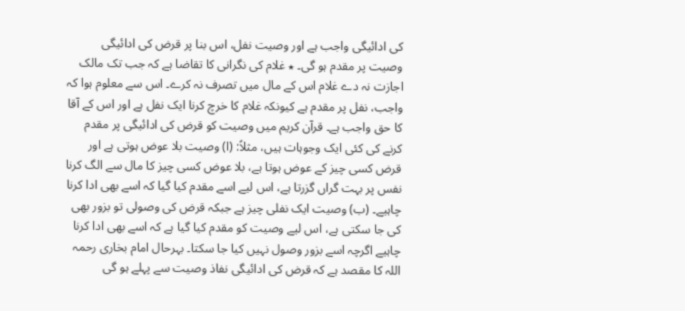کی ادائیگی واجب ہے اور وصیت نفل، اس بنا پر قرض کی ادائیگی وصیت پر مقدم ہو گی۔ ٭ غلام کی نگرانی کا تقاضا ہے کہ جب تک مالک اجازت نہ دے غلام اس کے مال میں تصرف نہ کرے۔ اس سے معلوم ہوا کہ واجب، نفل پر مقدم ہے کیونکہ غلام کا خرچ کرنا ایک نفل ہے اور اس کے آقا کا حق واجب ہے۔ قرآن کریم میں وصیت کو قرض کی ادائیگی پر مقدم کرنے کی کئی ایک وجوہات ہیں، مثلاً: (ا) وصیت بلا عوض ہوتی ہے اور قرض کسی چیز کے عوض ہوتا ہے، بلا عوض کسی چیز کا مال سے الگ کرنا نفس پر بہت گراں گزرتا ہے، اس لیے اسے مقدم کیا گیا کہ اسے بھی ادا کرنا چاہیے۔ (ب) وصیت ایک نفلی چیز ہے جبکہ قرض کی وصولی تو بزور بھی کی جا سکتی ہے، اس لیے وصیت کو مقدم کیا گیا ہے کہ اسے بھی ادا کرنا چاہیے اگرچہ اسے بزور وصول نہیں کیا جا سکتا۔ بہرحال امام بخاری رحمہ اللہ کا مقصد ہے کہ قرض کی ادائیگی نفاذ وصیت سے پہلے ہو گی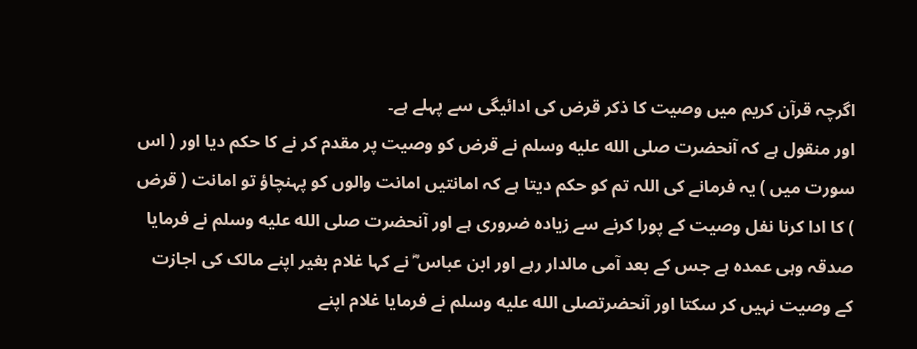اگرچہ قرآن کریم میں وصیت کا ذکر قرض کی ادائیگی سے پہلے ہے۔
اور منقول ہے کہ آنحضرت صلى الله عليه وسلم نے قرض کو وصیت پر مقدم کر نے کا حکم دیا اور ( اس سورت میں ) یہ فرمانے کی اللہ تم کو حکم دیتا ہے کہ امانتیں امانت والوں کو پہنچاؤ تو امانت ( قرض ) کا ادا کرنا نفل وصیت کے پورا کرنے سے زیادہ ضروری ہے اور آنحضرت صلى الله عليه وسلم نے فرمایا صدقہ وہی عمدہ ہے جس کے بعد آمی مالدار رہے اور ابن عباس ؓ نے کہا غلام بغیر اپنے مالک کی اجازت کے وصیت نہیں کر سکتا اور آنحضرتصلى الله عليه وسلم نے فرمایا غلام اپنے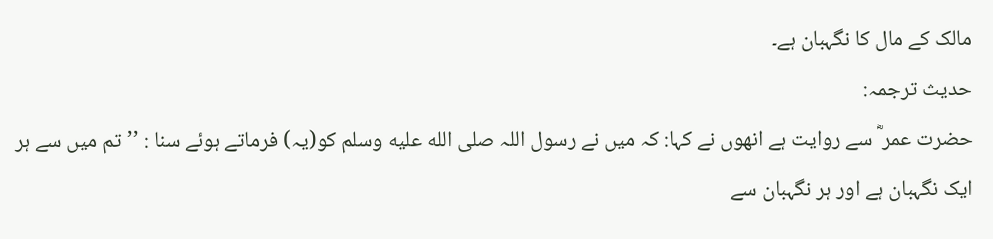مالک کے مال کا نگہبان ہے۔
حدیث ترجمہ:
حضرت عمر ؓ سے روایت ہے انھوں نے کہا: کہ میں نے رسول اللہ صلى الله عليه وسلم کو(یہ) فرماتے ہوئے سنا : ’’تم میں سے ہر ایک نگہبان ہے اور ہر نگہبان سے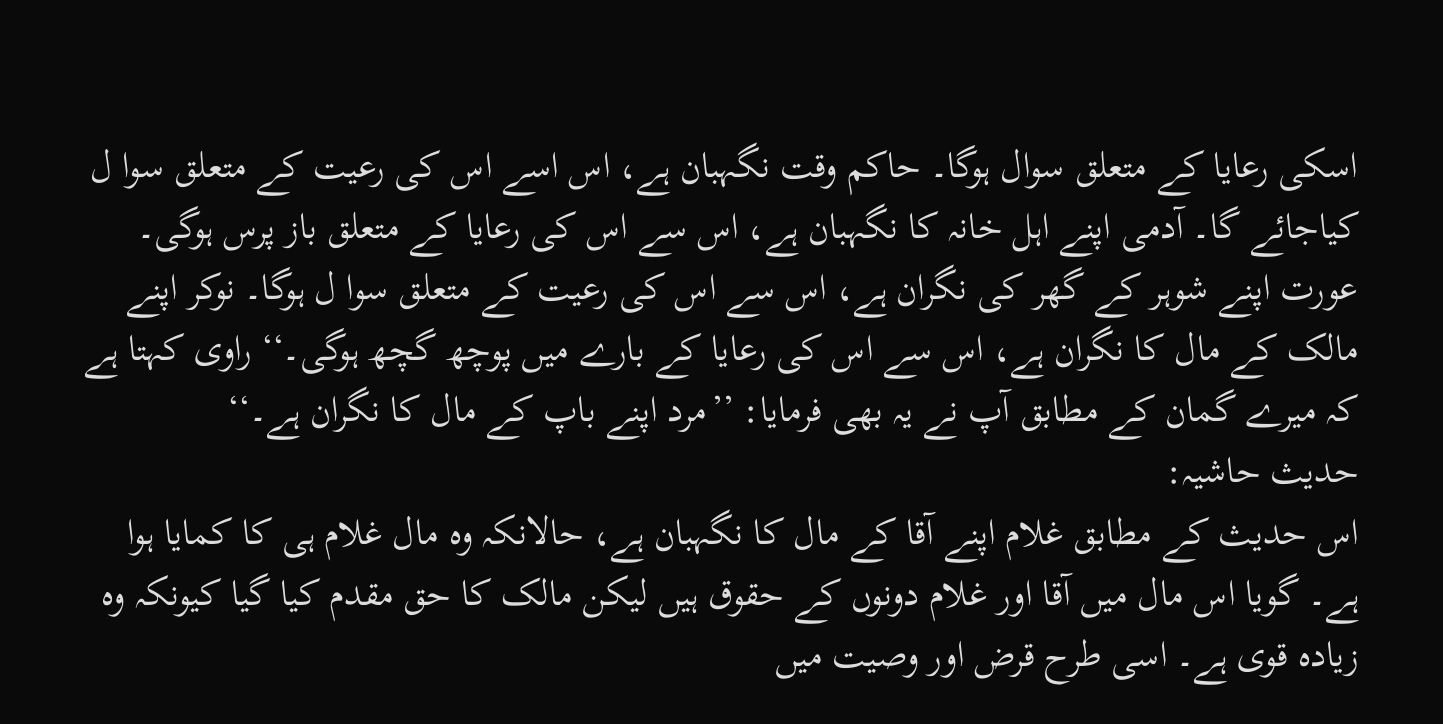اسکی رعایا کے متعلق سوال ہوگا۔ حاکم وقت نگہبان ہے، اس اسے اس کی رعیت کے متعلق سوا ل کیاجائے گا۔ آدمی اپنے اہل خانہ کا نگہبان ہے، اس سے اس کی رعایا کے متعلق باز پرس ہوگی۔ عورت اپنے شوہر کے گھر کی نگران ہے، اس سے اس کی رعیت کے متعلق سوا ل ہوگا۔ نوکر اپنے مالک کے مال کا نگران ہے، اس سے اس کی رعایا کے بارے میں پوچھ گچھ ہوگی۔‘‘ راوی کہتا ہے کہ میرے گمان کے مطابق آپ نے یہ بھی فرمایا: ’’مرد اپنے باپ کے مال کا نگران ہے۔‘‘
حدیث حاشیہ:
اس حدیث کے مطابق غلام اپنے آقا کے مال کا نگہبان ہے، حالانکہ وہ مال غلام ہی کا کمایا ہوا ہے۔ گویا اس مال میں آقا اور غلام دونوں کے حقوق ہیں لیکن مالک کا حق مقدم کیا گیا کیونکہ وہ زیادہ قوی ہے۔ اسی طرح قرض اور وصیت میں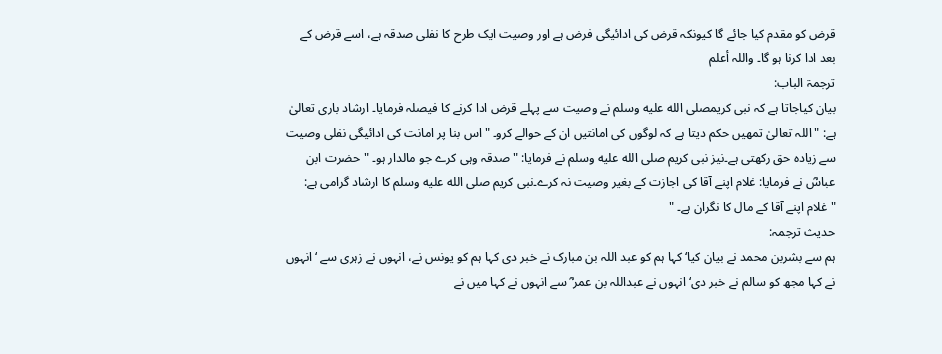قرض کو مقدم کیا جائے گا کیونکہ قرض کی ادائیگی فرض ہے اور وصیت ایک طرح کا نفلی صدقہ ہے، اسے قرض کے بعد ادا کرنا ہو گا۔ واللہ أعلم
ترجمۃ الباب:
بیان کیاجاتا ہے کہ نبی کریمصلى الله عليه وسلم نے وصیت سے پہلے قرض ادا کرنے کا فیصلہ فرمایا۔ ارشاد باری تعالیٰ ہے: "اللہ تعالیٰ تمھیں حکم دیتا ہے کہ لوگوں کی امانتیں ان کے حوالے کرو۔ "اس بنا پر امانت کی ادائیگی نفلی وصیت سے زیادہ حق رکھتی ہے۔نیز نبی کریم صلى الله عليه وسلم نے فرمایا: "صدقہ وہی کرے جو مالدار ہو۔ "حضرت ابن عباسؓ نے فرمایا: غلام اپنے آقا کی اجازت کے بغیر وصیت نہ کرے۔نبی کریم صلى الله عليه وسلم کا ارشاد گرامی ہے: "غلام اپنے آقا کے مال کا نگران ہے۔ "
حدیث ترجمہ:
ہم سے بشربن محمد نے بیان کیا‘ کہا ہم کو عبد اللہ بن مبارک نے خبر دی کہا ہم کو یونس نے، انہوں نے زہری سے ‘ انہوں نے کہا مجھ کو سالم نے خبر دی‘ انہوں نے عبداللہ بن عمر ؓ سے انہوں نے کہا میں نے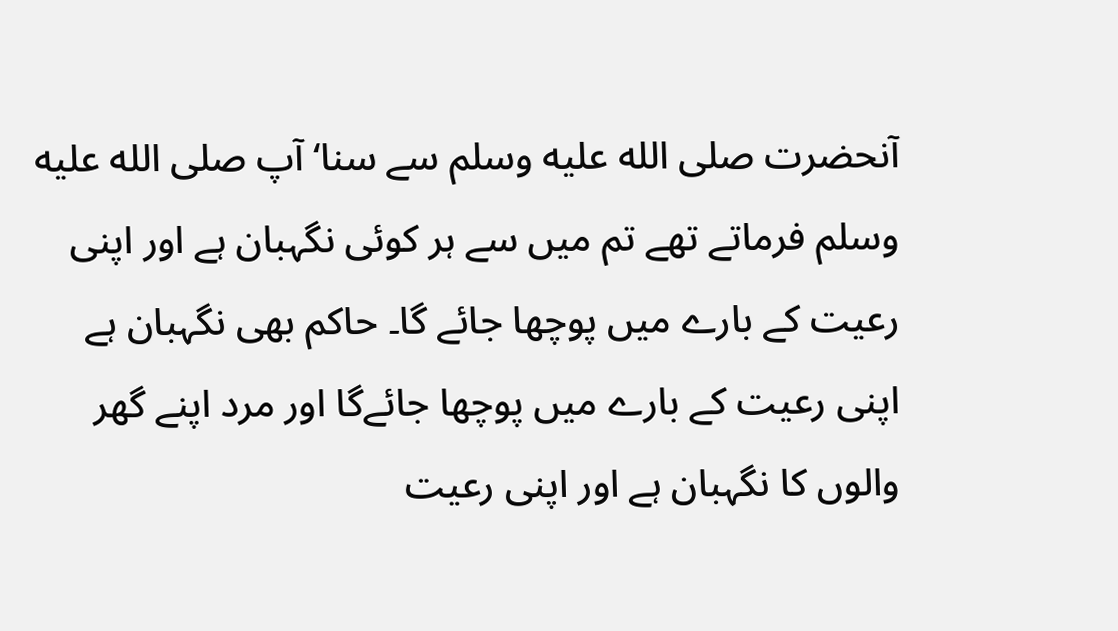آنحضرت صلى الله عليه وسلم سے سنا‘ آپ صلى الله عليه وسلم فرماتے تھے تم میں سے ہر کوئی نگہبان ہے اور اپنی رعیت کے بارے میں پوچھا جائے گا۔ حاکم بھی نگہبان ہے اپنی رعیت کے بارے میں پوچھا جائےگا اور مرد اپنے گھر والوں کا نگہبان ہے اور اپنی رعیت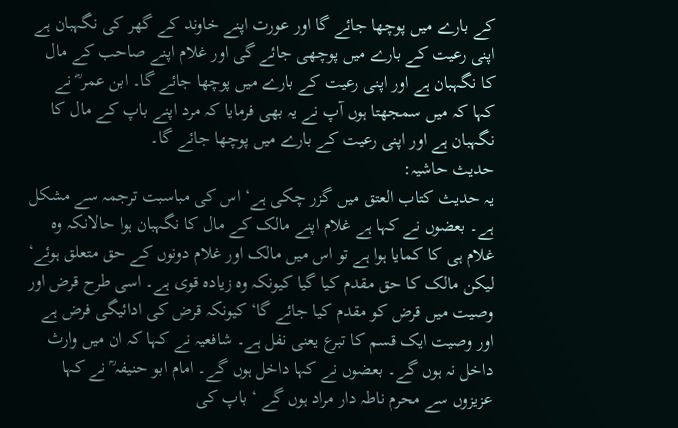کے بارے میں پوچھا جائے گا اور عورت اپنے خاوند کے گھر کی نگہبان ہے اپنی رعیت کے بارے میں پوچھی جائے گی اور غلام اپنے صاحب کے مال کا نگہبان ہے اور اپنی رعیت کے بارے میں پوچھا جائے گا۔ ابن عمر ؓ نے کہا کہ میں سمجھتا ہوں آپ نے یہ بھی فرمایا کہ مرد اپنے باپ کے مال کا نگہبان ہے اور اپنی رعیت کے بارے میں پوچھا جائے گا۔
حدیث حاشیہ:
یہ حدیث کتاب العتق میں گزر چکی ہے‘ اس کی مباسبت ترجمہ سے مشکل ہے۔ بعضوں نے کہا ہے غلام اپنے مالک کے مال کا نگہبان ہوا حالانکہ وہ غلام ہی کا کمایا ہوا ہے تو اس میں مالک اور غلام دونوں کے حق متعلق ہوئے‘ لیکن مالک کا حق مقدم کیا گیا کیونکہ وہ زیادہ قوی ہے۔ اسی طرح قرض اور وصیت میں قرض کو مقدم کیا جائے گا‘ کیونکہ قرض کی ادائیگی فرض ہے اور وصیت ایک قسم کا تبرع یعنی نفل ہے۔ شافعیہ نے کہا کہ ان میں وارث داخل نہ ہوں گے۔ بعضوں نے کہا داخل ہوں گے۔ امام ابو حنیفہ ؒ نے کہا عزیزوں سے محرم ناطہ دار مراد ہوں گے ‘ باپ کی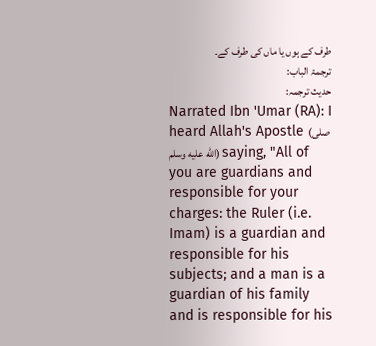طرف کے ہوں یا ماں کی طرف کے۔
ترجمۃ الباب:
حدیث ترجمہ:
Narrated Ibn 'Umar (RA): I heard Allah's Apostle (صلى الله عليه وسلم) saying, "All of you are guardians and responsible for your charges: the Ruler (i.e. Imam) is a guardian and responsible for his subjects; and a man is a guardian of his family and is responsible for his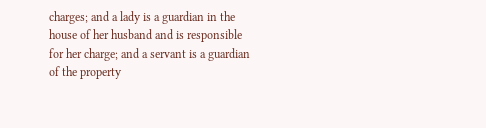charges; and a lady is a guardian in the house of her husband and is responsible for her charge; and a servant is a guardian of the property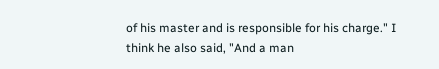of his master and is responsible for his charge." I think he also said, "And a man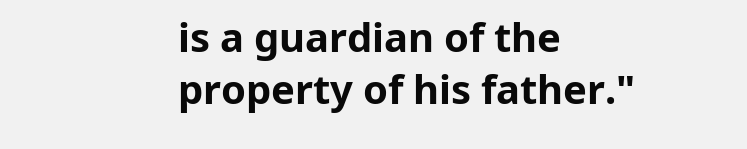is a guardian of the property of his father."